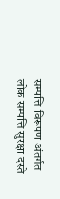सम्पत्ति विरूपण अंतर्गत लोक सम्पत्ति सुरक्षा दस्ते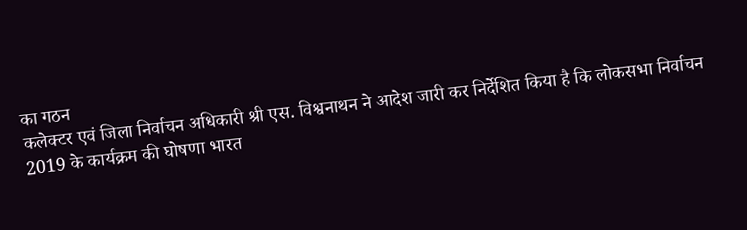का गठन
कलेक्टर एवं जिला निर्वाचन अधिकारी श्री एस. विश्वनाथन ने आदेश जारी कर निर्देशित किया है कि लोकसभा निर्वाचन 2019 के कार्यक्रम की घोषणा भारत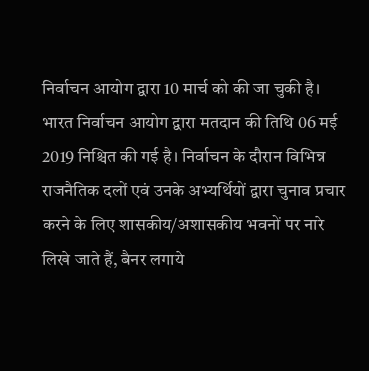निर्वाचन आयोग द्वारा 10 मार्च को की जा चुकी है। भारत निर्वाचन आयोग द्वारा मतदान की तिथि 06 मई 2019 निश्चित की गई है। निर्वाचन के दौरान विभिन्न राजनैतिक दलों एवं उनके अभ्यर्थियों द्वारा चुनाव प्रचार करने के लिए शासकीय/अशासकीय भवनों पर नारे लिखे जाते हैं, बैनर लगाये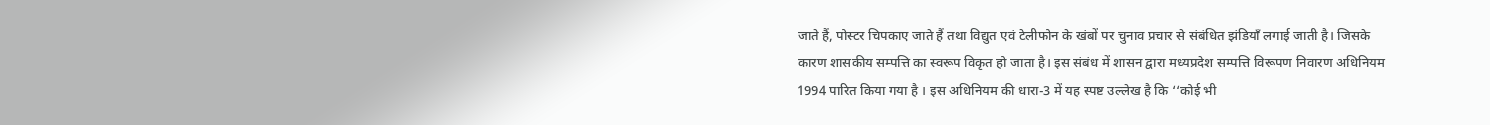जाते हैं, पोस्टर चिपकाए जाते हैं तथा विद्युत एवं टेलीफोन के खंबों पर चुनाव प्रचार से संबंधित झंडियाँ लगाई जाती है। जिसके कारण शासकीय सम्पत्ति का स्वरूप विकृत हो जाता है। इस संबंध में शासन द्वारा मध्यप्रदेश सम्पत्ति विरूपण निवारण अधिनियम 1994 पारित किया गया है । इस अधिनियम की धारा-3 में यह स्पष्ट उल्लेख है कि ‘‘कोई भी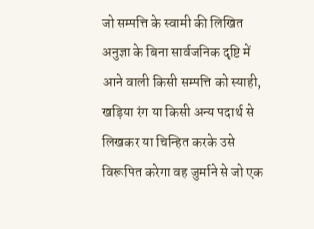जो सम्पत्ति के स्वामी की लिखित अनुज्ञा के बिना सार्वजनिक दृष्टि में आने वाली किसी सम्पत्ति को स्याही, खड़िया रंग या किसी अन्य पदार्थ से लिखकर या चिन्हित करके उसे विरूपित करेगा वह जुर्माने से जो एक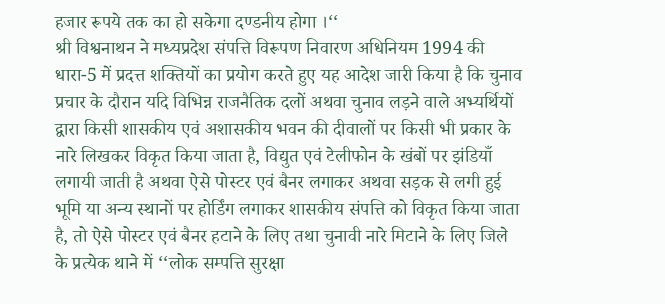हजार रूपये तक का हो सकेगा दण्डनीय होगा ।‘‘
श्री विश्वनाथन ने मध्यप्रदेश संपत्ति विरूपण निवारण अधिनियम 1994 की धारा-5 में प्रदत्त शक्तियों का प्रयोग करते हुए यह आदेश जारी किया है कि चुनाव प्रचार के दौरान यदि विभिन्न राजनैतिक दलों अथवा चुनाव लड़ने वाले अभ्यर्थियों द्वारा किसी शासकीय एवं अशासकीय भवन की दीवालों पर किसी भी प्रकार के नारे लिखकर विकृत किया जाता है, विद्युत एवं टेलीफोन के खंबों पर झंडियाँ लगायी जाती है अथवा ऐसे पोस्टर एवं बैनर लगाकर अथवा सड़क से लगी हुई भूमि या अन्य स्थानों पर होर्डिंग लगाकर शासकीय संपत्ति को विकृत किया जाता है, तो ऐसे पोस्टर एवं बैनर हटाने के लिए तथा चुनावी नारे मिटाने के लिए जिले के प्रत्येक थाने में ‘‘लोक सम्पत्ति सुरक्षा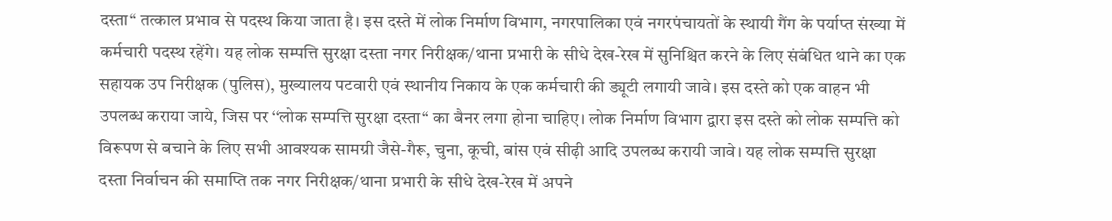दस्ता‘‘ तत्काल प्रभाव से पदस्थ किया जाता है। इस दस्ते में लोक निर्माण विभाग, नगरपालिका एवं नगरपंचायतों के स्थायी गैंग के पर्याप्त संख्या में कर्मचारी पदस्थ रहेंगे। यह लोक सम्पत्ति सुरक्षा दस्ता नगर निरीक्षक/थाना प्रभारी के सीधे देख-रेख में सुनिश्चित करने के लिए संबंधित थाने का एक सहायक उप निरीक्षक (पुलिस), मुख्यालय पटवारी एवं स्थानीय निकाय के एक कर्मचारी की ड्यूटी लगायी जावे। इस दस्ते को एक वाहन भी उपलब्ध कराया जाये, जिस पर ‘‘लोक सम्पत्ति सुरक्षा दस्ता‘‘ का बैनर लगा होना चाहिए। लोक निर्माण विभाग द्वारा इस दस्ते को लोक सम्पत्ति को विरूपण से बचाने के लिए सभी आवश्यक सामग्री जैसे-गैरू, चुना, कूची, बांस एवं सीढ़ी आदि उपलब्ध करायी जावे। यह लोक सम्पत्ति सुरक्षा दस्ता निर्वाचन की समाप्ति तक नगर निरीक्षक/थाना प्रभारी के सीधे देख-रेख में अपने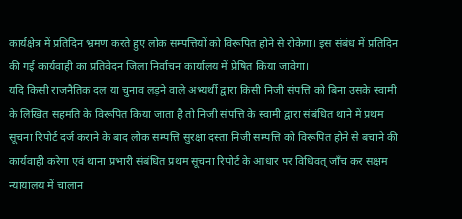कार्यक्षेत्र में प्रतिदिन भ्रमण करते हुए लोक सम्पत्तियों को विरूपित होने से रोकेगा। इस संबंध में प्रतिदिन की गई कार्यवाही का प्रतिवेदन जिला निर्वाचन कार्यालय में प्रेषित किया जावेगा।
यदि किसी राजनैतिक दल या चुनाव लड़ने वाले अभ्यर्थी द्वारा किसी निजी संपत्ति को बिना उसके स्वामी के लिखित सहमति के विरूपित किया जाता है तो निजी संपत्ति के स्वामी द्वारा संबंधित थाने में प्रथम सूचना रिपोर्ट दर्ज कराने के बाद लोक सम्पत्ति सुरक्षा दस्ता निजी सम्पत्ति को विरूपित होने से बचाने की कार्यवाही करेगा एवं थाना प्रभारी संबंधित प्रथम सूचना रिपोर्ट के आधार पर विधिवत् जाँच कर सक्षम न्यायालय में चालान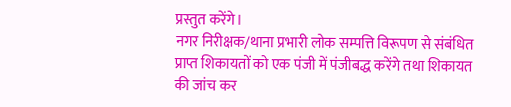प्रस्तुत करेंगे।
नगर निरीक्षक/थाना प्रभारी लोक सम्पत्ति विरूपण से संबंधित प्राप्त शिकायतों को एक पंजी में पंजीबद्ध करेंगे तथा शिकायत की जांच कर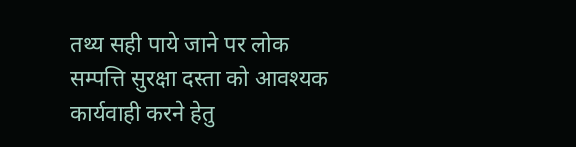तथ्य सही पाये जाने पर लोक सम्पत्ति सुरक्षा दस्ता को आवश्यक कार्यवाही करने हेतु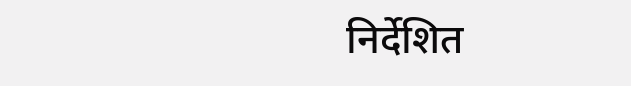निर्देशित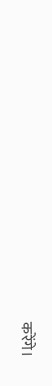करेंगे।